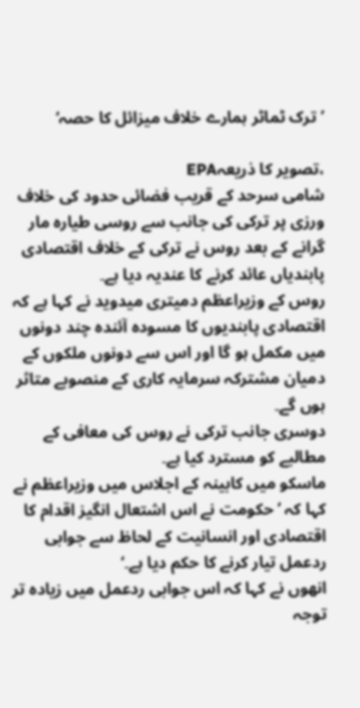’ترک ٹماٹر ہمارے خلاف میزائل کا حصہ‘

،تصویر کا ذریعہEPA
شامی سرحد کے قریب فضائی حدود کی خلاف ورزی پر ترکی کی جانب سے روسی طیارہ مار گرانے کے بعد روس نے ترکی کے خلاف اقتصادی پابندیاں عائد کرنے کا عندیہ دیا ہے۔
روس کے وزیراعظم دمیتری میدوید نے کہا ہے کہ اقتصادی پابندیوں کا مسودہ آئندہ چند دونوں میں مکمل ہو گا اور اس سے دونوں ملکوں کے دمیان مشترکہ سرمایہ کاری کے منصوبے متاثر ہوں گے۔
دوسری جانب ترکی نے روس کی معافی کے مطالبے کو مسترد کیا ہے۔
ماسکو میں کابینہ کے اجلاس میں وزیراعظم نے کہا کہ ’حکومت نے اس اشتعال انگیز اقدام کا اقتصادی اور انسانیت کے لحاظ سے جوابی ردعمل تیار کرنے کا حکم دیا ہے۔‘
انھوں نے کہا کہ اس جوابی ردعمل میں زیادہ تر توجہ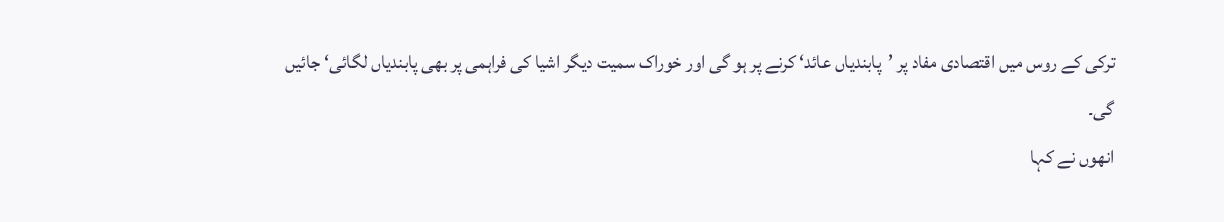ترکی کے روس میں اقتصادی مفاد پر ’پابندیاں عائد‘ کرنے پر ہو گی اور خوراک سمیت دیگر اشیا کی فراہمی پر بھی پابندیاں لگائی‘ جائیں گی۔
انھوں نے کہا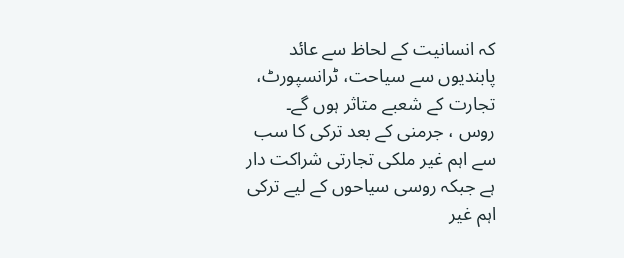کہ انسانیت کے لحاظ سے عائد پابندیوں سے سیاحت، ٹرانسپورٹ، تجارت کے شعبے متاثر ہوں گے۔
روس ، جرمنی کے بعد ترکی کا سب سے اہم غیر ملکی تجارتی شراکت دار ہے جبکہ روسی سیاحوں کے لیے ترکی اہم غیر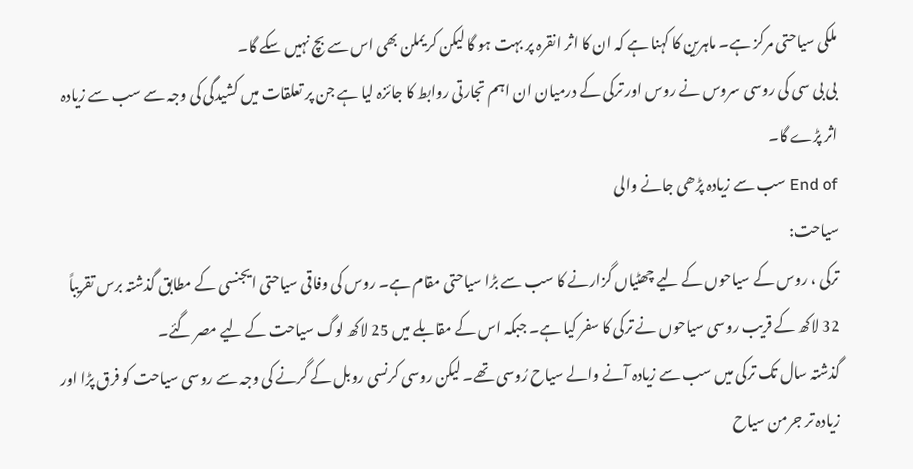ملکی سیاحتی مرکز ہے۔ ماہرین کا کہنا ہے کہ ان کا اثر انقرہ پر بہت ہو گا لیکن کریملن بھی اس سے بچ نہیں سکے گا۔
بی بی سی کی روسی سروس نے روس اور ترکی کے درمیان ان اہم تجارتی روابط کا جائزہ لیا ہے جن پر تعلقات میں کشیدگی کی وجہ سے سب سے زیادہ اثر پڑے گا۔
End of سب سے زیادہ پڑھی جانے والی
سیاحت:
ترکی ، روس کے سیاحوں کے لیے چھٹیاں گزارنے کا سب سے بڑا سیاحتی مقام ہے۔ روس کی وفاقی سیاحتی ایجنسی کے مطابق گذشتہ برس تقریباً 32 لاکھ کے قریب روسی سیاحوں نے ترکی کا سفر کیا ہے۔ جبکہ اس کے مقابلے میں 25 لاکھ لوگ سیاحت کے لیے مصر گئے۔
گذشتہ سال تک ترکی میں سب سے زیادہ آنے والے سیاح رُوسی تھے۔ لیکن روسی کرنسی روبل کے گرنے کی وجہ سے روسی سیاحت کو فرق پڑا اور زیادہ تر جرمن سیاح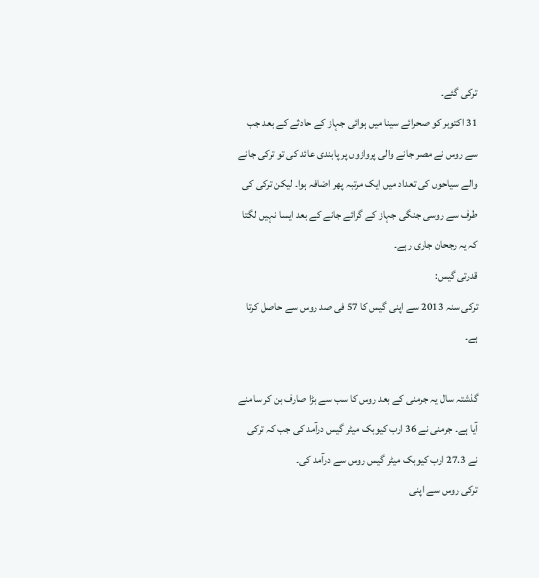ترکی گئے۔
31 اکتوبر کو صحرائے سینا میں ہوائی جہاز کے حادثے کے بعد جب سے روس نے مصر جانے والی پروازوں پر پابندی عائد کی تو ترکی جانے والے سیاحوں کی تعداد میں ایک مرتبہ پھر اضافہ ہوا۔ لیکن ترکی کی طرف سے روسی جنگی جہاز کے گرائے جانے کے بعد ایسا نہیں لگتا کہ یہ رجحان جاری رہے۔
قدرتی گیس:
ترکی سنہ 2013 سے اپنی گیس کا 57 فی صد روس سے حاصل کرتا ہے۔

گذشتہ سال یہ جرمنی کے بعد روس کا سب سے بڑا صارف بن کر سامنے آیا ہے۔ جرمنی نے 36 ارب کیوبک میٹر گیس درآمد کی جب کہ ترکی نے 27.3 ارب کیوبک میٹر گیس روس سے درآمد کی۔
ترکی روس سے اپنی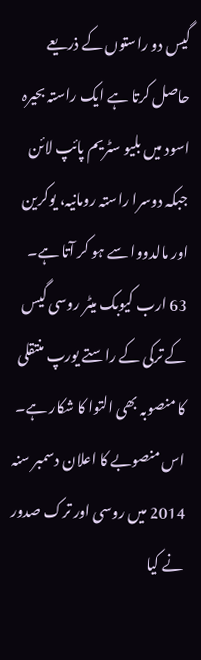گیس دو راستوں کے ذریعے حاصل کرتا ہے ایک راستہ بحیرہ اسود میں بلیو سٹریم پائپ لائن جبکہ دوسرا راستہ رومانیہ، یوکرین اور مالدووا سے ہو کر آتا ہے۔
63 ارب کیوبک میٹر روسی گیس کے ترکی کے راستے یورپ منتقلی کا منصوبہ بھی التوا کا شکار ہے۔ اس منصوبے کا اعلان دسمبر سنہ 2014 میں روسی اور ترک صدور نے کیا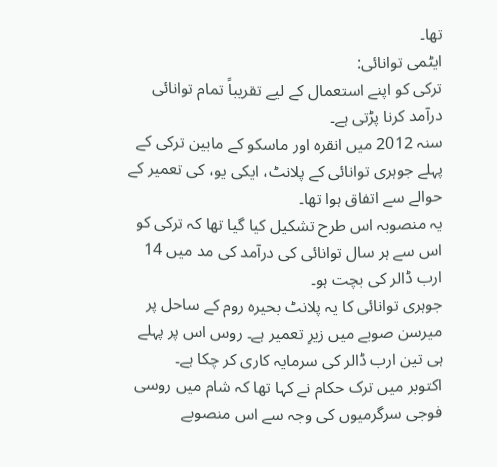تھا۔
ایٹمی توانائی:
ترکی کو اپنے استعمال کے لیے تقریباً تمام توانائی درآمد کرنا پڑتی ہے۔
سنہ 2012 میں انقرہ اور ماسکو کے مابین ترکی کے پہلے جوہری توانائی کے پلانٹ، ایکی یو، کی تعمیر کے حوالے سے اتفاق ہوا تھا۔
یہ منصوبہ اس طرح تشکیل کیا گیا تھا کہ ترکی کو اس سے ہر سال توانائی کی درآمد کی مد میں 14 ارب ڈالر کی بچت ہو۔
جوہری توانائی کا یہ پلانٹ بحیرہ روم کے ساحل پر میرسن صوبے میں زیرِ تعمیر ہے۔ روس اس پر پہلے ہی تین ارب ڈالر کی سرمایہ کاری کر چکا ہے۔
اکتوبر میں ترک حکام نے کہا تھا کہ شام میں روسی فوجی سرگرمیوں کی وجہ سے اس منصوبے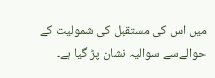میں اس کی مستقبل کی شمولیت کے حوالےسے سوالیہ نشان پڑ گیا ہے۔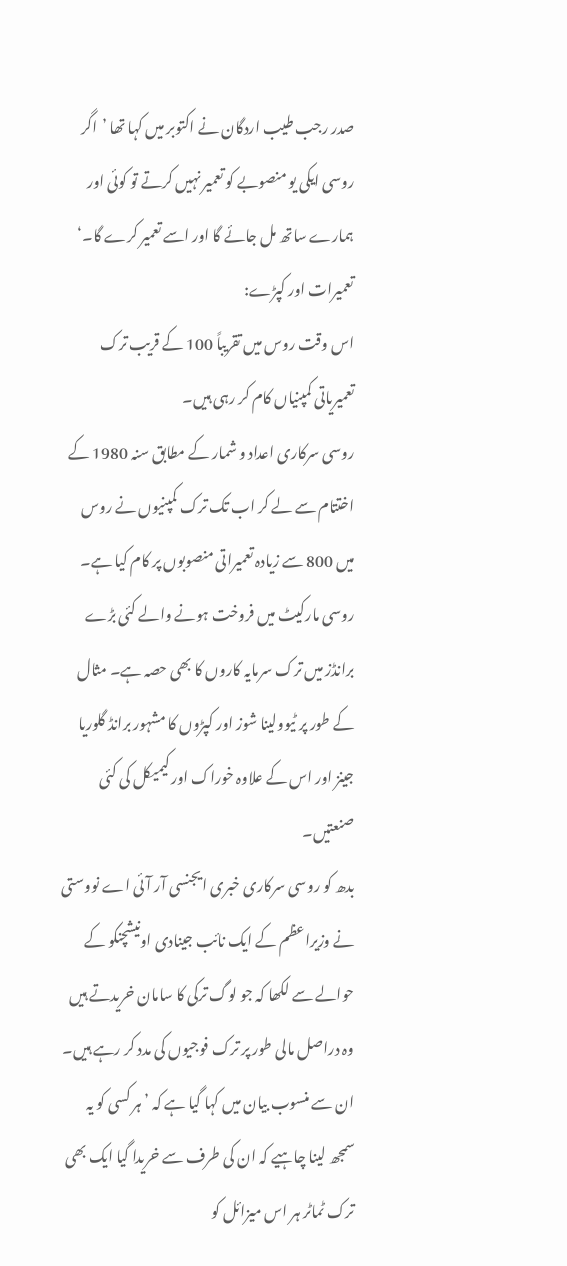صدر رجب طیب اردگان نے اکتوبر میں کہا تھا ’اگر روسی ایکی یو منصوبے کو تعمیر نہیں کرتے تو کوئی اور ہمارے ساتھ مل جائے گا اور اسے تعمیر کرے گا۔‘
تعمیرات اور کپڑے:
اس وقت روس میں تقریباً 100 کے قریب ترک تعمیریاتی کمپنیاں کام کر رہی ہیں۔
روسی سرکاری اعداد و شمار کے مطابق سنہ 1980 کے اختتام سے لے کر اب تک ترک کمپنیوں نے روس میں 800 سے زیادہ تعمیراتی منصوبوں پر کام کیا ہے۔
روسی مارکیٹ میں فروخت ہونے والے کئی بڑے برانڈز میں ترک سرمایہ کاروں کا بھی حصہ ہے۔ مثال کے طور پر ٹیوولینا شوز اور کپڑوں کا مشہور برانڈ گلوریا جینز اور اس کے علاوہ خوراک اور کیمیکل کی کئی صنعتیں۔
بدھ کو روسی سرکاری خبری ایجنسی آر آئی اے نووستی نے وزیراعظم کے ایک نائب جینادی اونیشچنکو کے حوالے سے لکھا کہ جو لوگ ترکی کا سامان خریدتے ہیں وہ دراصل مالی طور پر ترک فوجیوں کی مدد کر رہے ہیں۔
ان سے منسوب بیان میں کہا گیا ہے کہ ’ہر کسی کو یہ سمجھ لینا چاہیے کہ ان کی طرف سے خریدا گیا ایک بھی ترک ٹماٹر ہر اس میزائل کو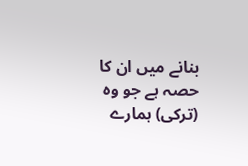بنانے میں ان کا حصہ ہے جو وہ (ترکی) ہمارے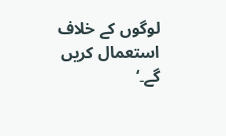لوگوں کے خلاف استعمال کریں گے۔‘